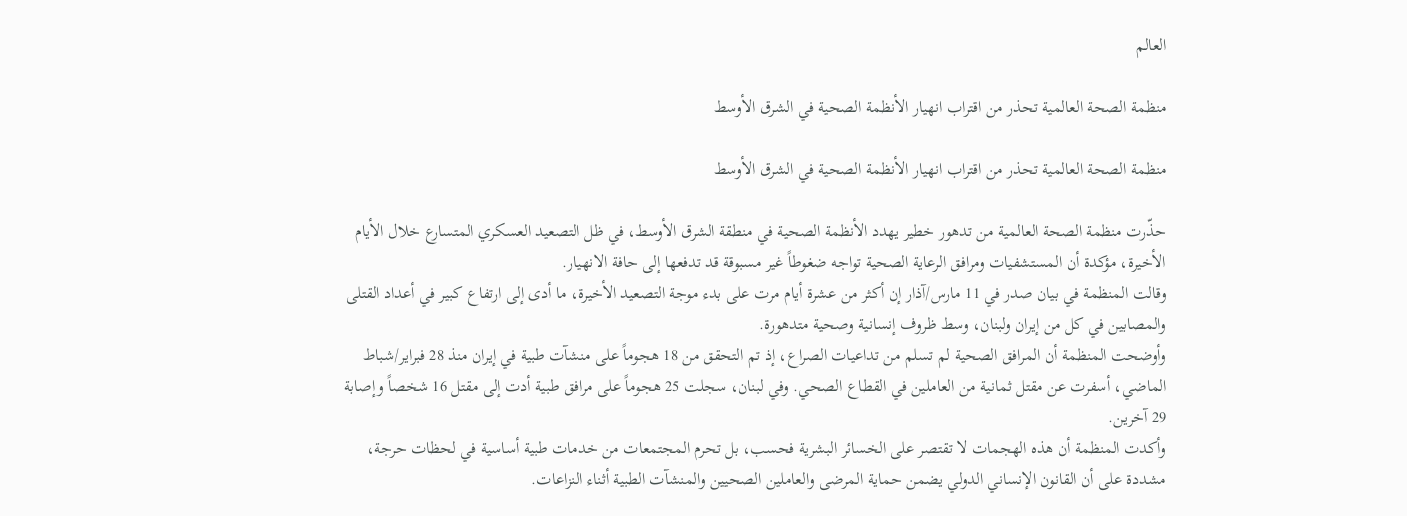العالم

منظمة الصحة العالمية تحذر من اقتراب انهيار الأنظمة الصحية في الشرق الأوسط

منظمة الصحة العالمية تحذر من اقتراب انهيار الأنظمة الصحية في الشرق الأوسط

حذّرت منظمة الصحة العالمية من تدهور خطير يهدد الأنظمة الصحية في منطقة الشرق الأوسط، في ظل التصعيد العسكري المتسارع خلال الأيام الأخيرة، مؤكدة أن المستشفيات ومرافق الرعاية الصحية تواجه ضغوطاً غير مسبوقة قد تدفعها إلى حافة الانهيار.
وقالت المنظمة في بيان صدر في 11 مارس/آذار إن أكثر من عشرة أيام مرت على بدء موجة التصعيد الأخيرة، ما أدى إلى ارتفاع كبير في أعداد القتلى والمصابين في كل من إيران ولبنان، وسط ظروف إنسانية وصحية متدهورة.
وأوضحت المنظمة أن المرافق الصحية لم تسلم من تداعيات الصراع، إذ تم التحقق من 18 هجوماً على منشآت طبية في إيران منذ 28 فبراير/شباط الماضي، أسفرت عن مقتل ثمانية من العاملين في القطاع الصحي. وفي لبنان، سجلت 25 هجوماً على مرافق طبية أدت إلى مقتل 16 شخصاً وإصابة 29 آخرين.
وأكدت المنظمة أن هذه الهجمات لا تقتصر على الخسائر البشرية فحسب، بل تحرم المجتمعات من خدمات طبية أساسية في لحظات حرجة، مشددة على أن القانون الإنساني الدولي يضمن حماية المرضى والعاملين الصحيين والمنشآت الطبية أثناء النزاعات.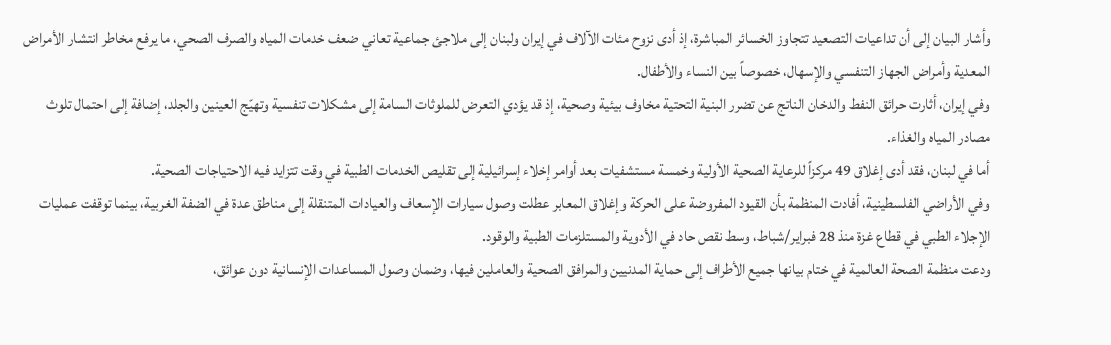وأشار البيان إلى أن تداعيات التصعيد تتجاوز الخسائر المباشرة، إذ أدى نزوح مئات الآلاف في إيران ولبنان إلى ملاجئ جماعية تعاني ضعف خدمات المياه والصرف الصحي، ما يرفع مخاطر انتشار الأمراض المعدية وأمراض الجهاز التنفسي والإسهال، خصوصاً بين النساء والأطفال.
وفي إيران، أثارت حرائق النفط والدخان الناتج عن تضرر البنية التحتية مخاوف بيئية وصحية، إذ قد يؤدي التعرض للملوثات السامة إلى مشكلات تنفسية وتهيّج العينين والجلد، إضافة إلى احتمال تلوث مصادر المياه والغذاء.
أما في لبنان، فقد أدى إغلاق 49 مركزاً للرعاية الصحية الأولية وخمسة مستشفيات بعد أوامر إخلاء إسرائيلية إلى تقليص الخدمات الطبية في وقت تتزايد فيه الاحتياجات الصحية.
وفي الأراضي الفلسطينية، أفادت المنظمة بأن القيود المفروضة على الحركة وإغلاق المعابر عطلت وصول سيارات الإسعاف والعيادات المتنقلة إلى مناطق عدة في الضفة الغربية، بينما توقفت عمليات الإجلاء الطبي في قطاع غزة منذ 28 فبراير/شباط، وسط نقص حاد في الأدوية والمستلزمات الطبية والوقود.
ودعت منظمة الصحة العالمية في ختام بيانها جميع الأطراف إلى حماية المدنيين والمرافق الصحية والعاملين فيها، وضمان وصول المساعدات الإنسانية دون عوائق،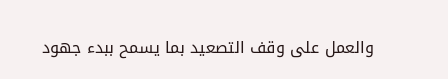والعمل على وقف التصعيد بما يسمح ببدء جهود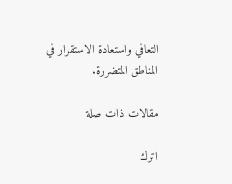التعافي واستعادة الاستقرار في المناطق المتضررة.

مقالات ذات صلة

اترك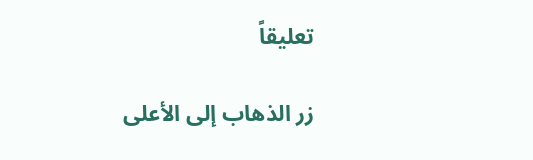تعليقاً

زر الذهاب إلى الأعلى